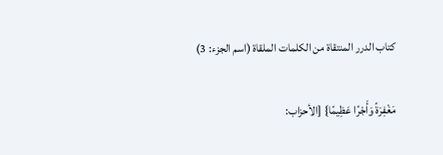كتاب الدرر المنتقاة من الكلمات الملقاة (اسم الجزء: 3)

مَغْفِرَةً وَأَجْرًا عَظِيمًا} [الأحزاب: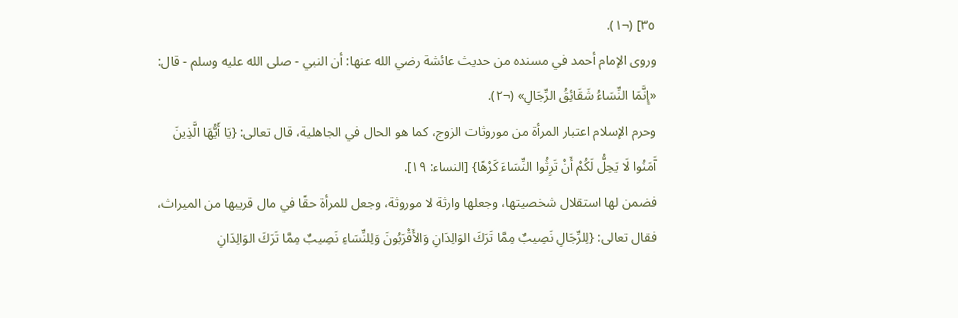٣٥] (¬١).
وروى الإمام أحمد في مسنده من حديث عائشة رضي الله عنها: أن النبي - صلى الله عليه وسلم - قال: «إِنَّمَا النِّسَاءُ شَقَائِقُ الرِّجَالِ» (¬٢).
وحرم الإسلام اعتبار المرأة من موروثات الزوج، كما هو الحال في الجاهلية، قال تعالى: {يَا أَيُّهَا الَّذِينَ آَمَنُوا لَا يَحِلُّ لَكُمْ أَنْ تَرِثُوا النِّسَاءَ كَرْهًا} [النساء: ١٩].
فضمن لها استقلال شخصيتها، وجعلها وارثة لا موروثة، وجعل للمرأة حقًا في مال قريبها من الميراث، فقال تعالى: {لِلرِّجَالِ نَصِيبٌ مِمَّا تَرَكَ الوَالِدَانِ وَالأَقْرَبُونَ وَلِلنِّسَاءِ نَصِيبٌ مِمَّا تَرَكَ الوَالِدَانِ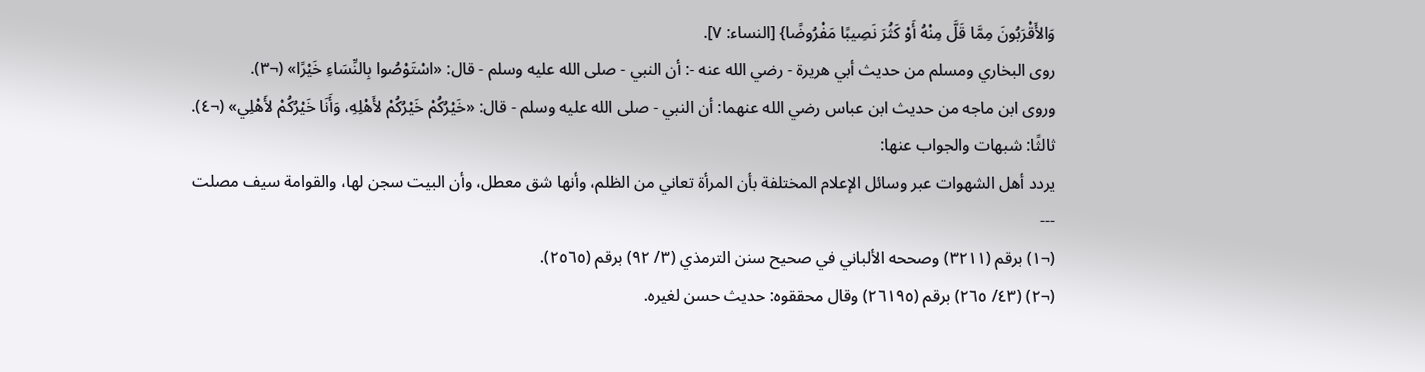وَالأَقْرَبُونَ مِمَّا قَلَّ مِنْهُ أَوْ كَثُرَ نَصِيبًا مَفْرُوضًا} [النساء: ٧].
روى البخاري ومسلم من حديث أبي هريرة - رضي الله عنه -: أن النبي - صلى الله عليه وسلم - قال: «اسْتَوْصُوا بِالنِّسَاءِ خَيْرًا» (¬٣).
وروى ابن ماجه من حديث ابن عباس رضي الله عنهما: أن النبي - صلى الله عليه وسلم - قال: «خَيْرُكُمْ خَيْرُكُمْ لأَهْلِهِ، وَأَنَا خَيْرُكُمْ لأَهْلِي» (¬٤).
ثالثًا: شبهات والجواب عنها:
يردد أهل الشهوات عبر وسائل الإعلام المختلفة بأن المرأة تعاني من الظلم، وأنها شق معطل، وأن البيت سجن لها، والقوامة سيف مصلت
---
(¬١) برقم (٣٢١١) وصححه الألباني في صحيح سنن الترمذي (٣/ ٩٢) برقم (٢٥٦٥).
(¬٢) (٤٣/ ٢٦٥) برقم (٢٦١٩٥) وقال محققوه: حديث حسن لغيره.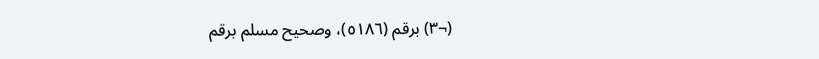(¬٣) برقم (٥١٨٦)، وصحيح مسلم برقم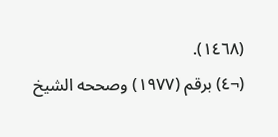(١٤٦٨).
(¬٤) برقم (١٩٧٧) وصححه الشيخ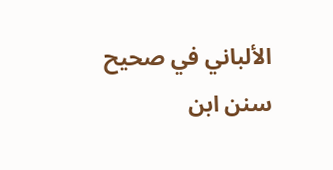الألباني في صحيح سنن ابن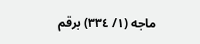ماجه (١/ ٣٣٤) برقم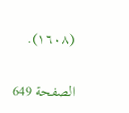(١٦٠٨).

الصفحة 649